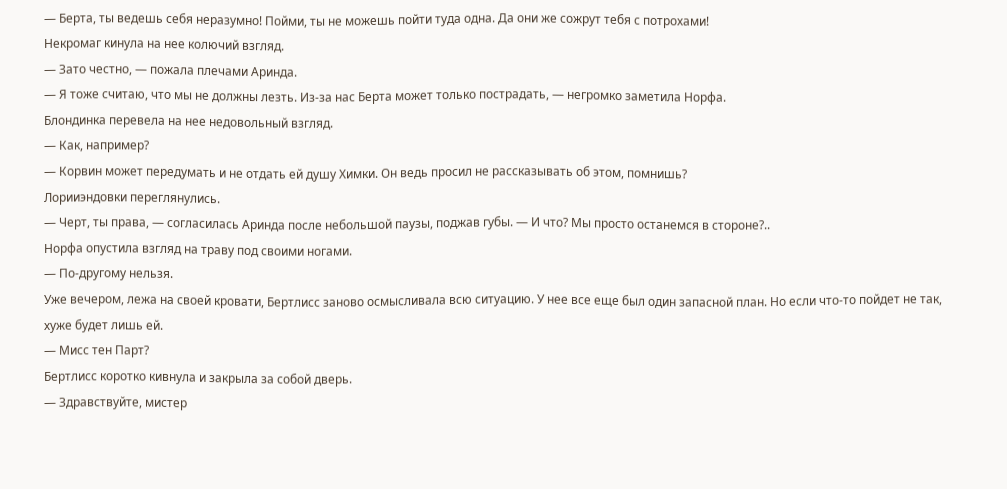— Берта, ты ведешь себя неразумно! Пойми, ты не можешь пойти туда одна. Да они же сожрут тебя с потрохами!
Некромаг кинула на нее колючий взгляд.
— Зато честно, — пожала плечами Аринда.
— Я тоже считаю, что мы не должны лезть. Из-за нас Берта может только пострадать, — негромко заметила Норфа.
Блондинка перевела на нее недовольный взгляд.
— Как, например?
— Корвин может передумать и не отдать ей душу Химки. Он ведь просил не рассказывать об этом, помнишь?
Лорииэндовки переглянулись.
— Черт, ты права, — согласилась Аринда после небольшой паузы, поджав губы. — И что? Мы просто останемся в стороне?..
Норфа опустила взгляд на траву под своими ногами.
— По-другому нельзя.
Уже вечером, лежа на своей кровати, Бертлисс заново осмысливала всю ситуацию. У нее все еще был один запасной план. Но если что-то пойдет не так, хуже будет лишь ей.
— Мисс тен Парт?
Бертлисс коротко кивнула и закрыла за собой дверь.
— Здравствуйте, мистер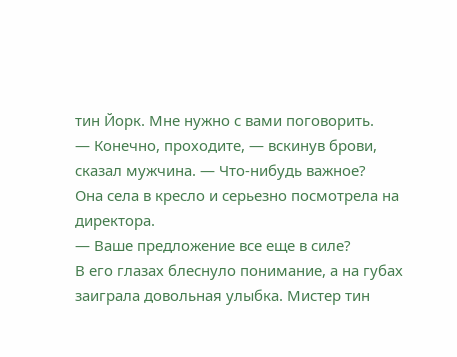тин Йорк. Мне нужно с вами поговорить.
— Конечно, проходите, — вскинув брови, сказал мужчина. — Что-нибудь важное?
Она села в кресло и серьезно посмотрела на директора.
— Ваше предложение все еще в силе?
В его глазах блеснуло понимание, а на губах заиграла довольная улыбка. Мистер тин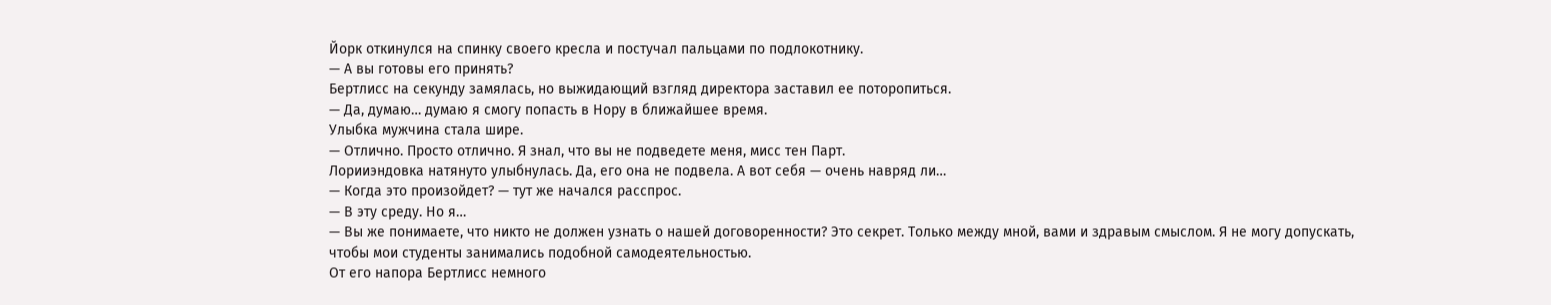Йорк откинулся на спинку своего кресла и постучал пальцами по подлокотнику.
— А вы готовы его принять?
Бертлисс на секунду замялась, но выжидающий взгляд директора заставил ее поторопиться.
— Да, думаю… думаю я смогу попасть в Нору в ближайшее время.
Улыбка мужчина стала шире.
— Отлично. Просто отлично. Я знал, что вы не подведете меня, мисс тен Парт.
Лорииэндовка натянуто улыбнулась. Да, его она не подвела. А вот себя — очень навряд ли…
— Когда это произойдет? — тут же начался расспрос.
— В эту среду. Но я…
— Вы же понимаете, что никто не должен узнать о нашей договоренности? Это секрет. Только между мной, вами и здравым смыслом. Я не могу допускать, чтобы мои студенты занимались подобной самодеятельностью.
От его напора Бертлисс немного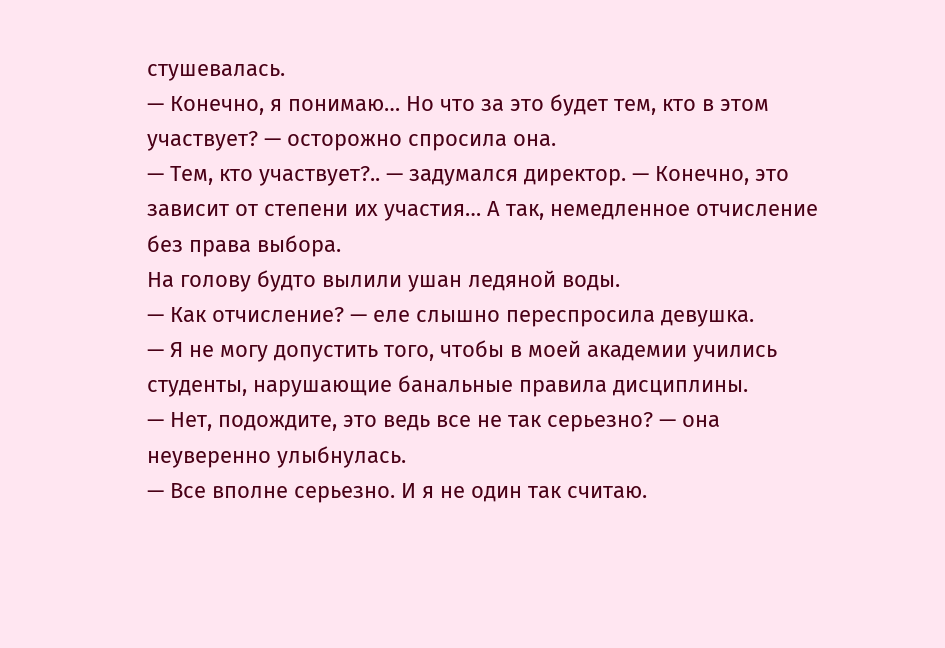стушевалась.
— Конечно, я понимаю… Но что за это будет тем, кто в этом участвует? — осторожно спросила она.
— Тем, кто участвует?.. — задумался директор. — Конечно, это зависит от степени их участия… А так, немедленное отчисление без права выбора.
На голову будто вылили ушан ледяной воды.
— Как отчисление? — еле слышно переспросила девушка.
— Я не могу допустить того, чтобы в моей академии учились студенты, нарушающие банальные правила дисциплины.
— Нет, подождите, это ведь все не так серьезно? — она неуверенно улыбнулась.
— Все вполне серьезно. И я не один так считаю.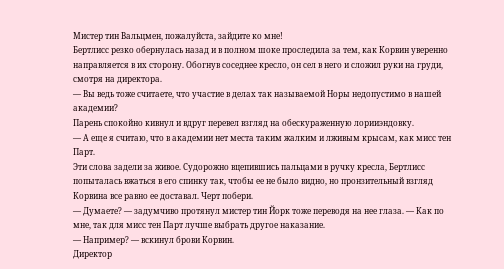Мистер тин Вальцмен, пожалуйста, зайдите ко мне!
Бертлисс резко обернулась назад и в полном шоке проследила за тем, как Корвин уверенно направляется в их сторону. Обогнув соседнее кресло, он сел в него и сложил руки на груди, смотря на директора.
— Вы ведь тоже считаете, что участие в делах так называемой Норы недопустимо в нашей академии?
Парень спокойно кивнул и вдруг перевел взгляд на обескураженную лорииэндовку.
— А еще я считаю, что в академии нет места таким жалким и лживым крысам, как мисс тен Парт.
Эти слова задели за живое. Судорожно вцепившись пальцами в ручку кресла, Бертлисс попыталась вжаться в его спинку так, чтобы ее не было видно, но пронзительный взгляд Корвина все равно ее доставал. Черт побери.
— Думаете? — задумчиво протянул мистер тин Йорк тоже переводя на нее глаза. — Как по мне, так для мисс тен Парт лучше выбрать другое наказание.
— Например? — вскинул брови Корвин.
Директор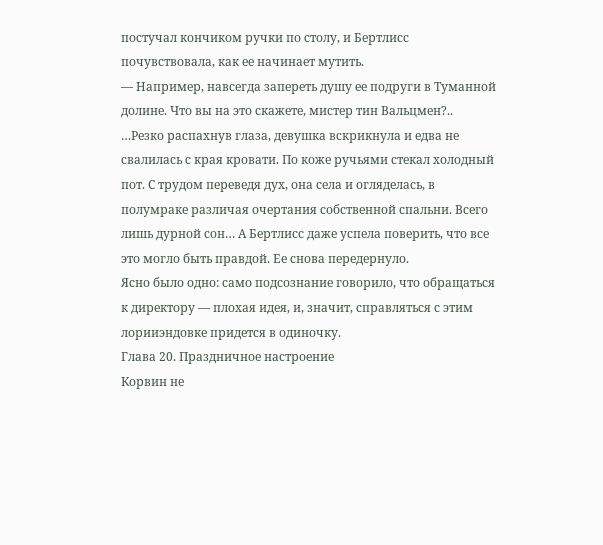постучал кончиком ручки по столу, и Бертлисс почувствовала, как ее начинает мутить.
— Например, навсегда запереть душу ее подруги в Туманной долине. Что вы на это скажете, мистер тин Вальцмен?..
…Резко распахнув глаза, девушка вскрикнула и едва не свалилась с края кровати. По коже ручьями стекал холодный пот. С трудом переведя дух, она села и огляделась, в полумраке различая очертания собственной спальни. Всего лишь дурной сон… А Бертлисс даже успела поверить, что все это могло быть правдой. Ее снова передернуло.
Ясно было одно: само подсознание говорило, что обращаться к директору — плохая идея, и, значит, справляться с этим лорииэндовке придется в одиночку.
Глава 20. Праздничное настроение
Корвин не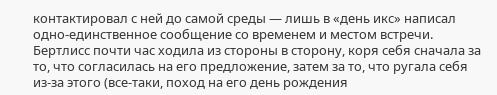контактировал с ней до самой среды — лишь в «день икс» написал одно-единственное сообщение со временем и местом встречи. Бертлисс почти час ходила из стороны в сторону, коря себя сначала за то, что согласилась на его предложение, затем за то, что ругала себя из-за этого (все-таки, поход на его день рождения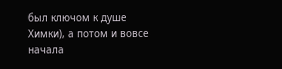был ключом к душе Химки), а потом и вовсе начала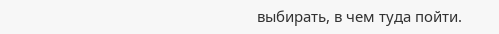выбирать, в чем туда пойти.